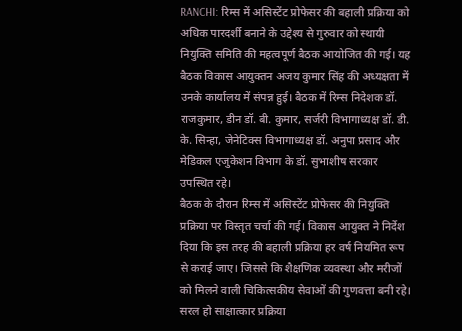RANCHI: रिम्स में असिस्टेंट प्रोफेसर की बहाली प्रक्रिया को अधिक पारदर्शी बनाने के उद्देश्य से गुरुवार को स्थायी नियुक्ति समिति की महत्वपूर्ण बैठक आयोजित की गई। यह बैठक विकास आयुक्तन अजय कुमार सिंह की अध्यक्षता में उनके कार्यालय में संपन्न हुई। बैठक में रिम्स निदेशक डॉ. राजकुमार, डीन डॉ. बी. कुमार, सर्जरी विभागाध्यक्ष डॉ. डी. के. सिन्हा, जेनेटिक्स विभागाध्यक्ष डॉ. अनुपा प्रसाद और मेडिकल एजुकेशन विभाग के डॉ. सुभाशीष सरकार उपस्थित रहे।
बैठक के दौरान रिम्स में असिस्टेंट प्रोफेसर की नियुक्ति प्रक्रिया पर विस्तृत चर्चा की गई। विकास आयुक्त ने निर्देश दिया कि इस तरह की बहाली प्रक्रिया हर वर्ष नियमित रूप से कराई जाए। जिससे कि शैक्षणिक व्यवस्था और मरीजों को मिलने वाली चिकित्सकीय सेवाओं की गुणवत्ता बनी रहे।
सरल हो साक्षात्कार प्रक्रिया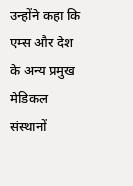उन्होंने कहा कि एम्स और देश के अन्य प्रमुख मेडिकल संस्थानों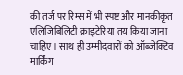की तर्ज पर रिम्स में भी स्पष्ट और मानकीकृत एलिजिबिलिटी क्राइटेरिया तय किया जाना चाहिए। साथ ही उम्मीदवारों को ऑब्जेक्टिव मार्किंग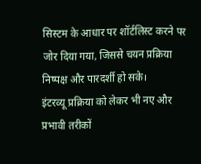सिस्टम के आधार पर शॉर्टलिस्ट करने पर जोर दिया गया, जिससे चयन प्रक्रिया निष्पक्ष और पारदर्शी हो सके।
इंटरव्यू प्रक्रिया को लेकर भी नए और प्रभावी तरीकों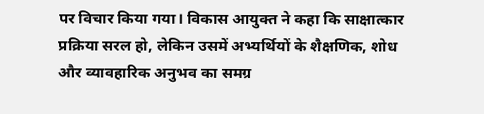पर विचार किया गया। विकास आयुक्त ने कहा कि साक्षात्कार प्रक्रिया सरल हो, लेकिन उसमें अभ्यर्थियों के शैक्षणिक, शोध और व्यावहारिक अनुभव का समग्र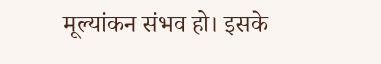मूल्यांकन संभव हो। इसके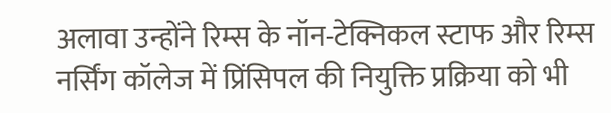अलावा उन्होंने रिम्स के नॉन-टेक्निकल स्टाफ और रिम्स नर्सिंग कॉलेज में प्रिंसिपल की नियुक्ति प्रक्रिया को भी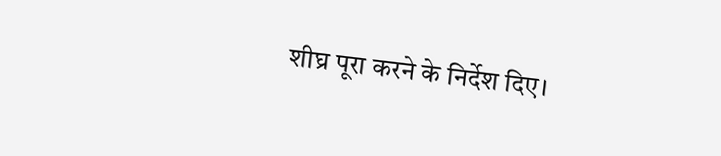शीघ्र पूरा करने के निर्देश दिए।